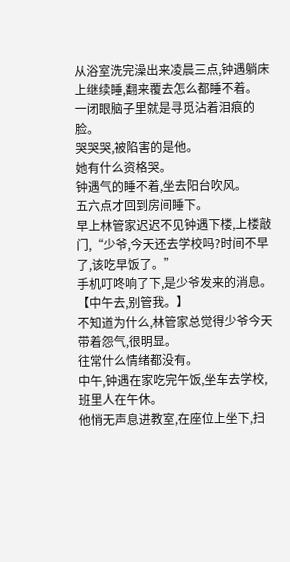从浴室洗完澡出来凌晨三点,钟遇躺床上继续睡,翻来覆去怎么都睡不着。
一闭眼脑子里就是寻觅沾着泪痕的脸。
哭哭哭,被陷害的是他。
她有什么资格哭。
钟遇气的睡不着,坐去阳台吹风。
五六点才回到房间睡下。
早上林管家迟迟不见钟遇下楼,上楼敲门,“少爷,今天还去学校吗?时间不早了,该吃早饭了。”
手机叮咚响了下,是少爷发来的消息。
【中午去,别管我。】
不知道为什么,林管家总觉得少爷今天带着怨气,很明显。
往常什么情绪都没有。
中午,钟遇在家吃完午饭,坐车去学校,班里人在午休。
他悄无声息进教室,在座位上坐下,扫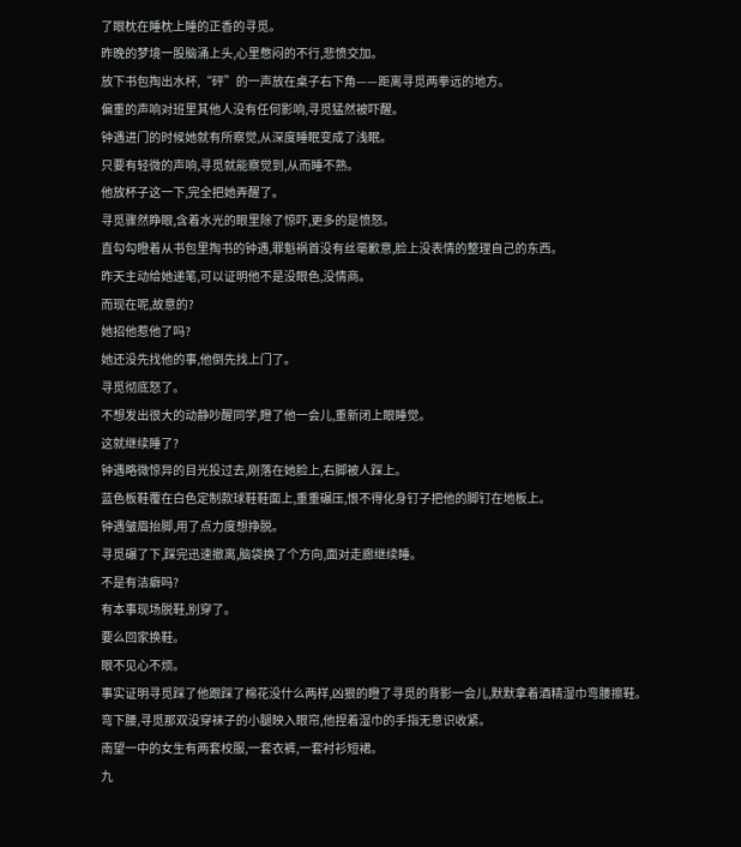了眼枕在睡枕上睡的正香的寻觅。
昨晚的梦境一股脑涌上头,心里憋闷的不行,悲愤交加。
放下书包掏出水杯,“砰”的一声放在桌子右下角——距离寻觅两拳远的地方。
偏重的声响对班里其他人没有任何影响,寻觅猛然被吓醒。
钟遇进门的时候她就有所察觉,从深度睡眠变成了浅眠。
只要有轻微的声响,寻觅就能察觉到,从而睡不熟。
他放杯子这一下,完全把她弄醒了。
寻觅骤然睁眼,含着水光的眼里除了惊吓,更多的是愤怒。
直勾勾瞪着从书包里掏书的钟遇,罪魁祸首没有丝毫歉意,脸上没表情的整理自己的东西。
昨天主动给她递笔,可以证明他不是没眼色,没情商。
而现在呢,故意的?
她招他惹他了吗?
她还没先找他的事,他倒先找上门了。
寻觅彻底怒了。
不想发出很大的动静吵醒同学,瞪了他一会儿,重新闭上眼睡觉。
这就继续睡了?
钟遇略微惊异的目光投过去,刚落在她脸上,右脚被人踩上。
蓝色板鞋覆在白色定制款球鞋鞋面上,重重碾压,恨不得化身钉子把他的脚钉在地板上。
钟遇皱眉抬脚,用了点力度想挣脱。
寻觅碾了下,踩完迅速撤离,脑袋换了个方向,面对走廊继续睡。
不是有洁癖吗?
有本事现场脱鞋,别穿了。
要么回家换鞋。
眼不见心不烦。
事实证明寻觅踩了他跟踩了棉花没什么两样,凶狠的瞪了寻觅的背影一会儿,默默拿着酒精湿巾弯腰擦鞋。
弯下腰,寻觅那双没穿袜子的小腿映入眼帘,他捏着湿巾的手指无意识收紧。
南望一中的女生有两套校服,一套衣裤,一套衬衫短裙。
九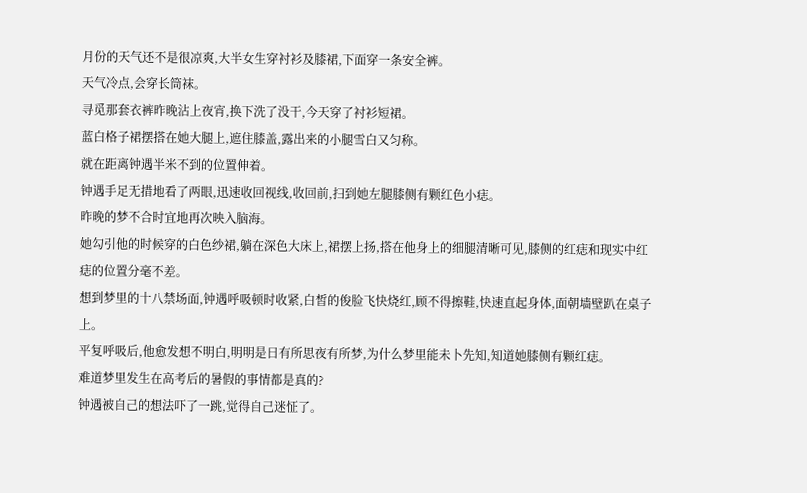月份的天气还不是很凉爽,大半女生穿衬衫及膝裙,下面穿一条安全裤。
天气冷点,会穿长筒袜。
寻觅那套衣裤昨晚沾上夜宵,换下洗了没干,今天穿了衬衫短裙。
蓝白格子裙摆搭在她大腿上,遮住膝盖,露出来的小腿雪白又匀称。
就在距离钟遇半米不到的位置伸着。
钟遇手足无措地看了两眼,迅速收回视线,收回前,扫到她左腿膝侧有颗红色小痣。
昨晚的梦不合时宜地再次映入脑海。
她勾引他的时候穿的白色纱裙,躺在深色大床上,裙摆上扬,搭在他身上的细腿清晰可见,膝侧的红痣和现实中红痣的位置分毫不差。
想到梦里的十八禁场面,钟遇呼吸顿时收紧,白皙的俊脸飞快烧红,顾不得擦鞋,快速直起身体,面朝墙壁趴在桌子上。
平复呼吸后,他愈发想不明白,明明是日有所思夜有所梦,为什么梦里能未卜先知,知道她膝侧有颗红痣。
难道梦里发生在高考后的暑假的事情都是真的?
钟遇被自己的想法吓了一跳,觉得自己迷怔了。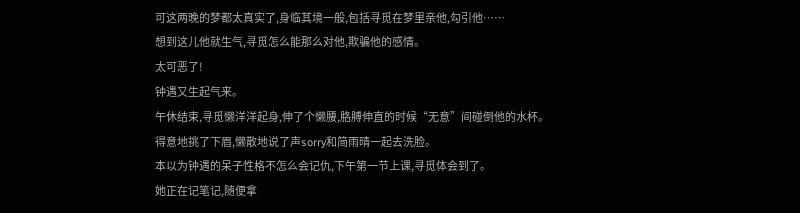可这两晚的梦都太真实了,身临其境一般,包括寻觅在梦里亲他,勾引他……
想到这儿他就生气,寻觅怎么能那么对他,欺骗他的感情。
太可恶了!
钟遇又生起气来。
午休结束,寻觅懒洋洋起身,伸了个懒腰,胳膊伸直的时候“无意”间碰倒他的水杯。
得意地挑了下眉,懒散地说了声sorry和简雨晴一起去洗脸。
本以为钟遇的呆子性格不怎么会记仇,下午第一节上课,寻觅体会到了。
她正在记笔记,随便拿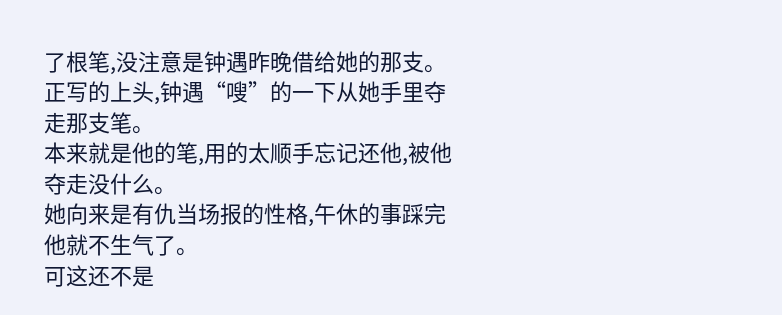了根笔,没注意是钟遇昨晚借给她的那支。
正写的上头,钟遇“嗖”的一下从她手里夺走那支笔。
本来就是他的笔,用的太顺手忘记还他,被他夺走没什么。
她向来是有仇当场报的性格,午休的事踩完他就不生气了。
可这还不是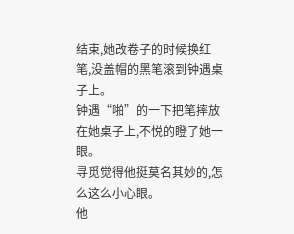结束,她改卷子的时候换红笔,没盖帽的黑笔滚到钟遇桌子上。
钟遇“啪”的一下把笔摔放在她桌子上,不悦的瞪了她一眼。
寻觅觉得他挺莫名其妙的,怎么这么小心眼。
他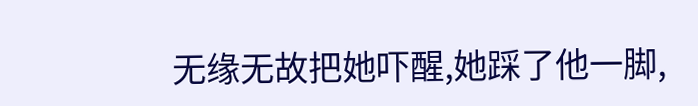无缘无故把她吓醒,她踩了他一脚,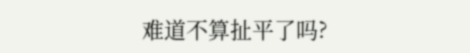难道不算扯平了吗?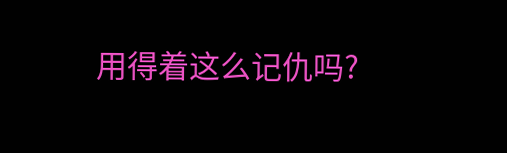用得着这么记仇吗?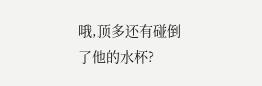哦,顶多还有碰倒了他的水杯?